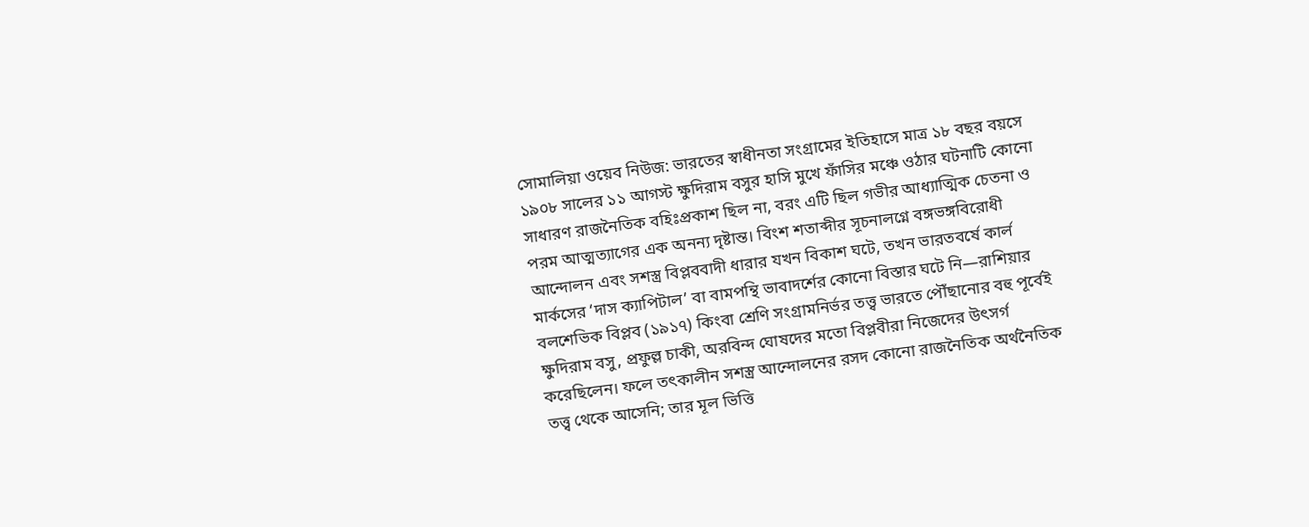সোমালিয়া ওয়েব নিউজ: ভারতের স্বাধীনতা সংগ্রামের ইতিহাসে মাত্র ১৮ বছর বয়সে ১৯০৮ সালের ১১ আগস্ট ক্ষুদিরাম বসুর হাসি মুখে ফাঁসির মঞ্চে ওঠার ঘটনাটি কোনো সাধারণ রাজনৈতিক বহিঃপ্রকাশ ছিল না, বরং এটি ছিল গভীর আধ্যাত্মিক চেতনা ও পরম আত্মত্যাগের এক অনন্য দৃষ্টান্ত। বিংশ শতাব্দীর সূচনালগ্নে বঙ্গভঙ্গবিরোধী আন্দোলন এবং সশস্ত্র বিপ্লববাদী ধারার যখন বিকাশ ঘটে, তখন ভারতবর্ষে কার্ল মার্কসের ‘দাস ক্যাপিটাল’ বা বামপন্থি ভাবাদর্শের কোনো বিস্তার ঘটে নি—রাশিয়ার বলশেভিক বিপ্লব (১৯১৭) কিংবা শ্রেণি সংগ্রামনির্ভর তত্ত্ব ভারতে পৌঁছানোর বহু পূর্বেই ক্ষুদিরাম বসু, প্রফুল্ল চাকী, অরবিন্দ ঘোষদের মতো বিপ্লবীরা নিজেদের উৎসর্গ করেছিলেন। ফলে তৎকালীন সশস্ত্র আন্দোলনের রসদ কোনো রাজনৈতিক অর্থনৈতিক তত্ত্ব থেকে আসেনি; তার মূল ভিত্তি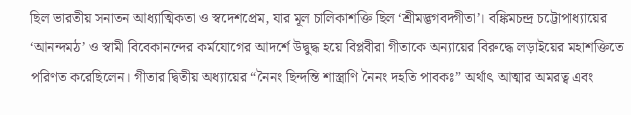ছিল ভারতীয় সনাতন আধ্যাত্মিকতা ও স্বদেশপ্রেম, যার মূল চালিকাশক্তি ছিল ‘শ্রীমদ্ভগবদ্গীতা’। বঙ্কিমচন্দ্র চট্টোপাধ্যায়ের ‘আনন্দমঠ’ ও স্বামী বিবেকানন্দের কর্মযোগের আদর্শে উদ্বুদ্ধ হয়ে বিপ্লবীরা গীতাকে অন্যায়ের বিরুদ্ধে লড়াইয়ের মহাশক্তিতে পরিণত করেছিলেন। গীতার দ্বিতীয় অধ্যায়ের “নৈনং ছিন্দন্তি শাস্ত্রাণি নৈনং দহতি পাবকঃ” অর্থাৎ আত্মার অমরত্ব এবং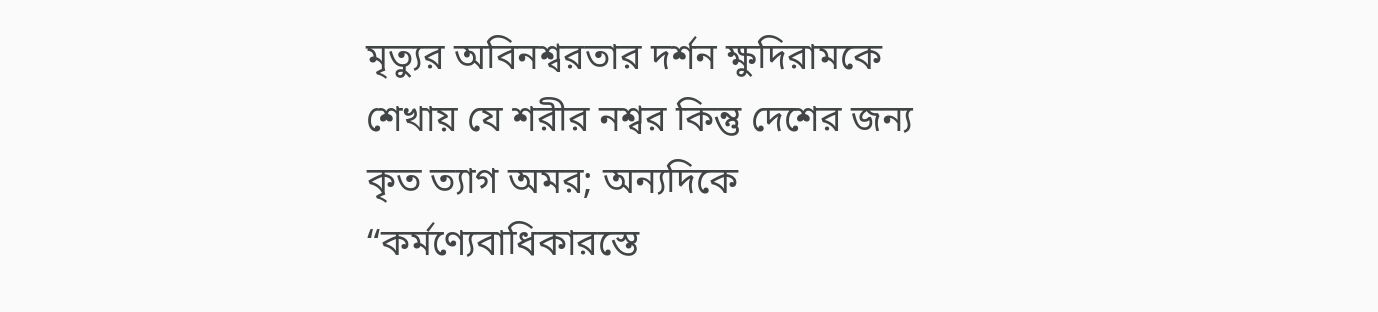মৃত্যুর অবিনশ্বরতার দর্শন ক্ষুদিরামকে শেখায় যে শরীর নশ্বর কিন্তু দেশের জন্য কৃত ত্যাগ অমর; অন্যদিকে “কর্মণ্যেবাধিকারস্তে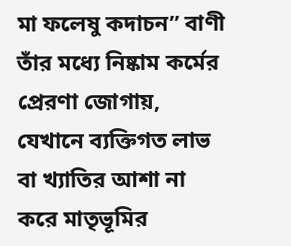মা ফলেষু কদাচন” বাণী তাঁর মধ্যে নিষ্কাম কর্মের প্রেরণা জোগায়, যেখানে ব্যক্তিগত লাভ বা খ্যাতির আশা না করে মাতৃভূমির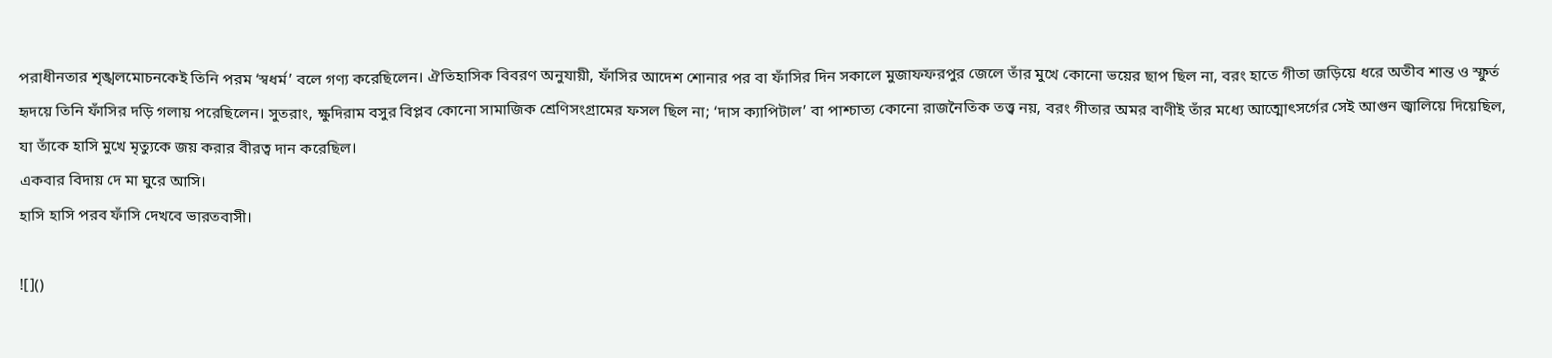পরাধীনতার শৃঙ্খলমোচনকেই তিনি পরম ‘স্বধর্ম’ বলে গণ্য করেছিলেন। ঐতিহাসিক বিবরণ অনুযায়ী, ফাঁসির আদেশ শোনার পর বা ফাঁসির দিন সকালে মুজাফফরপুর জেলে তাঁর মুখে কোনো ভয়ের ছাপ ছিল না, বরং হাতে গীতা জড়িয়ে ধরে অতীব শান্ত ও স্ফুর্ত হৃদয়ে তিনি ফাঁসির দড়ি গলায় পরেছিলেন। সুতরাং, ক্ষুদিরাম বসুর বিপ্লব কোনো সামাজিক শ্রেণিসংগ্রামের ফসল ছিল না; ‘দাস ক্যাপিটাল’ বা পাশ্চাত্য কোনো রাজনৈতিক তত্ত্ব নয়, বরং গীতার অমর বাণীই তাঁর মধ্যে আত্মোৎসর্গের সেই আগুন জ্বালিয়ে দিয়েছিল, যা তাঁকে হাসি মুখে মৃত্যুকে জয় করার বীরত্ব দান করেছিল।
একবার বিদায় দে মা ঘুরে আসি।
হাসি হাসি পরব ফাঁসি দেখবে ভারতবাসী।

![]()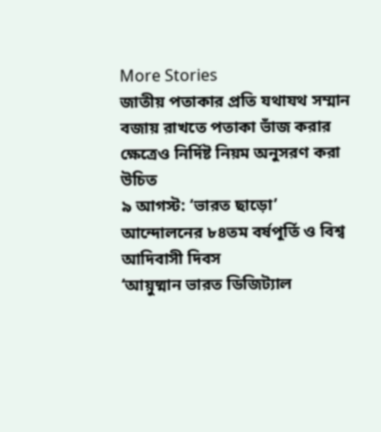More Stories
জাতীয় পতাকার প্রতি যথাযথ সম্মান বজায় রাখতে পতাকা ভাঁজ করার ক্ষেত্রেও নির্দিষ্ট নিয়ম অনুসরণ করা উচিত
৯ আগস্ট: ‘ভারত ছাড়ো’ আন্দোলনের ৮৪তম বর্ষপূর্তি ও বিশ্ব আদিবাসী দিবস
‘আয়ুষ্মান ভারত ডিজিট্যাল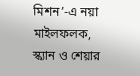মিশন’-এ নয়া মাইলফলক, স্ক্যান ও শেয়ার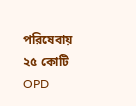পরিষেবায় ২৫ কোটি OPD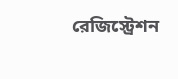রেজিস্ট্রেশন